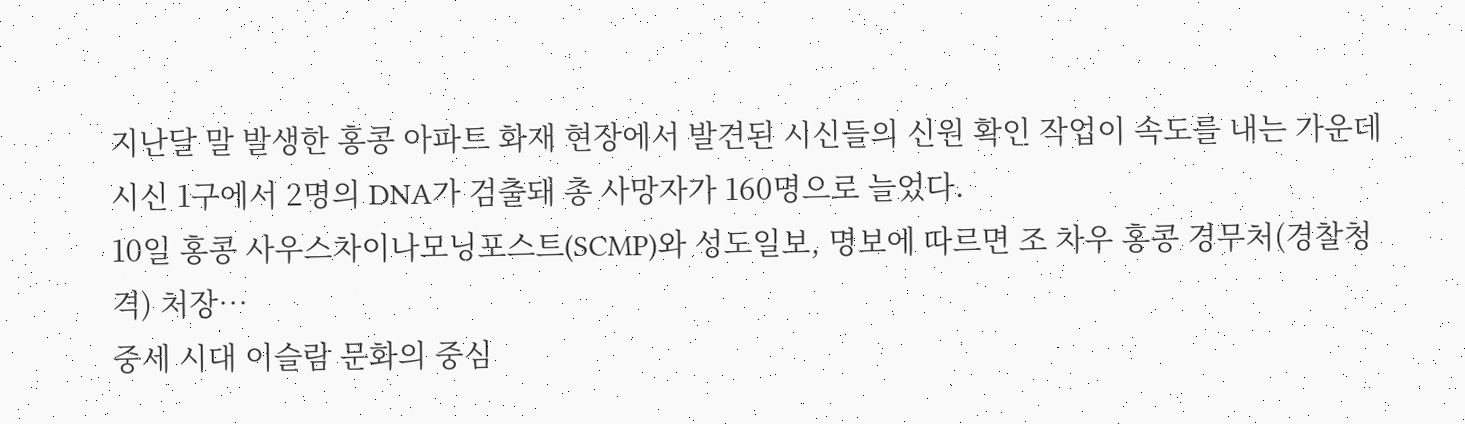지난달 말 발생한 홍콩 아파트 화재 현장에서 발견된 시신들의 신원 확인 작업이 속도를 내는 가운데 시신 1구에서 2명의 DNA가 검출돼 총 사망자가 160명으로 늘었다.
10일 홍콩 사우스차이나모닝포스트(SCMP)와 성도일보, 명보에 따르면 조 차우 홍콩 경무처(경찰청 격) 처장…
중세 시대 이슬람 문화의 중심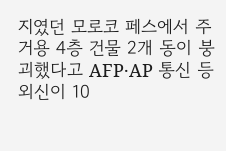지였던 모로코 페스에서 주거용 4층 건물 2개 동이 붕괴했다고 AFP·AP 통신 등 외신이 10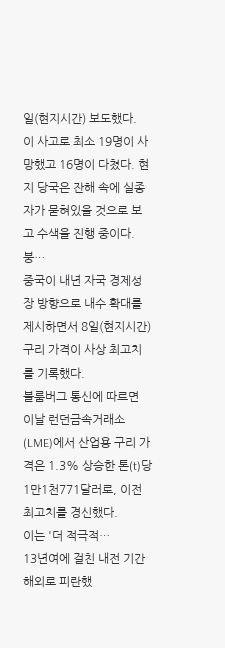일(현지시간) 보도했다.
이 사고로 최소 19명이 사망했고 16명이 다쳤다. 현지 당국은 잔해 속에 실종자가 묻혀있을 것으로 보고 수색을 진행 중이다.
붕…
중국이 내년 자국 경제성장 방향으로 내수 확대를 제시하면서 8일(현지시간) 구리 가격이 사상 최고치를 기록했다.
블룸버그 통신에 따르면 이날 런던금속거래소(LME)에서 산업용 구리 가격은 1.3% 상승한 톤(t)당 1만1천771달러로, 이전 최고치를 경신했다.
이는 '더 적극적…
13년여에 걸친 내전 기간 해외로 피란했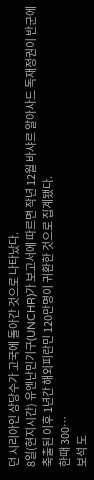던 시리아인 상당수가 고국에 돌아간 것으로 나타났다.
8일(현지시간) 유엔난민기구(UNCHR)가 보고서에 따르면 작년 12월 바샤르 알아사드 독재정권이 반군에 축출된 이후 1년간 해외피란민 120만명이 귀환한 것으로 집계됐다.
한때 300…
보석 도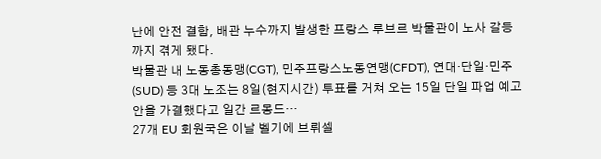난에 안전 결함, 배관 누수까지 발생한 프랑스 루브르 박물관이 노사 갈등까지 겪게 됐다.
박물관 내 노동총동맹(CGT), 민주프랑스노동연맹(CFDT), 연대·단일·민주(SUD) 등 3대 노조는 8일(현지시간) 투표를 거쳐 오는 15일 단일 파업 예고안을 가결했다고 일간 르몽드…
27개 EU 회원국은 이날 벨기에 브뤼셀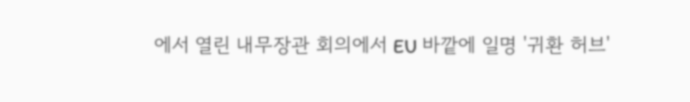에서 열린 내무장관 회의에서 EU 바깥에 일명 '귀환 허브'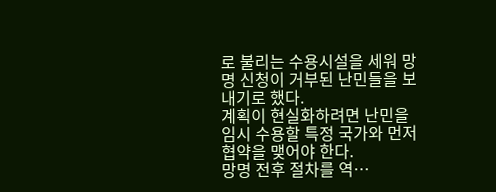로 불리는 수용시설을 세워 망명 신청이 거부된 난민들을 보내기로 했다.
계획이 현실화하려면 난민을 임시 수용할 특정 국가와 먼저 협약을 맺어야 한다.
망명 전후 절차를 역…